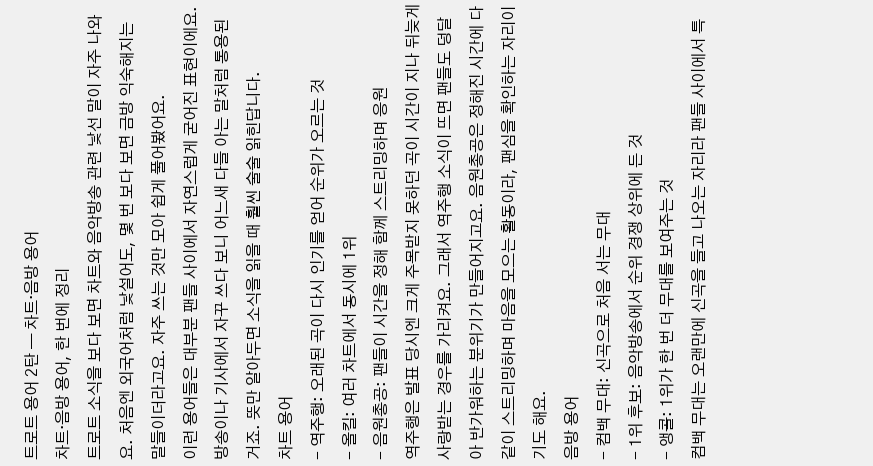트로트 용어 2탄 — 차트·음방 용어
차트·음방 용어, 한 번에 정리
트로트 소식을 보다 보면 차트와 음악방송 관련 낯선 말이 자주 나와요. 처음엔 외국어처럼 낯설어도, 몇 번 보다 보면 금방 익숙해지는 말들이더라고요. 자주 쓰는 것만 모아 쉽게 풀어봤어요.
이런 용어들은 대부분 팬들 사이에서 자연스럽게 굳어진 표현이에요. 방송이나 기사에서 자꾸 쓰다 보니 어느새 다들 아는 말처럼 통용된 거죠. 뜻만 알아두면 소식을 읽을 때 훨씬 술술 읽힌답니다.
차트 용어
- 역주행: 오래된 곡이 다시 인기를 얻어 순위가 오르는 것
- 올킬: 여러 차트에서 동시에 1위
- 음원총공: 팬들이 시간을 정해 함께 스트리밍하며 응원
역주행은 발표 당시엔 크게 주목받지 못하던 곡이 시간이 지나 뒤늦게 사랑받는 경우를 가리켜요. 그래서 역주행 소식이 뜨면 팬들도 덩달아 반가워하는 분위기가 만들어지고요. 음원총공은 정해진 시간에 다 같이 스트리밍하며 마음을 모으는 활동이라, 팬심을 확인하는 자리이기도 해요.
음방 용어
- 컴백 무대: 신곡으로 처음 서는 무대
- 1위 후보: 음악방송에서 순위 경쟁 상위에 든 것
- 앵콜: 1위가 한 번 더 무대를 보여주는 것
컴백 무대는 오랜만에 신곡을 들고 나오는 자리라 팬들 사이에서 특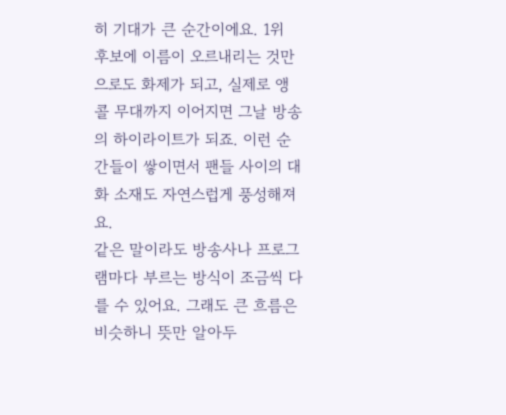히 기대가 큰 순간이에요. 1위 후보에 이름이 오르내리는 것만으로도 화제가 되고, 실제로 앵콜 무대까지 이어지면 그날 방송의 하이라이트가 되죠. 이런 순간들이 쌓이면서 팬들 사이의 대화 소재도 자연스럽게 풍성해져요.
같은 말이라도 방송사나 프로그램마다 부르는 방식이 조금씩 다를 수 있어요. 그래도 큰 흐름은 비슷하니 뜻만 알아두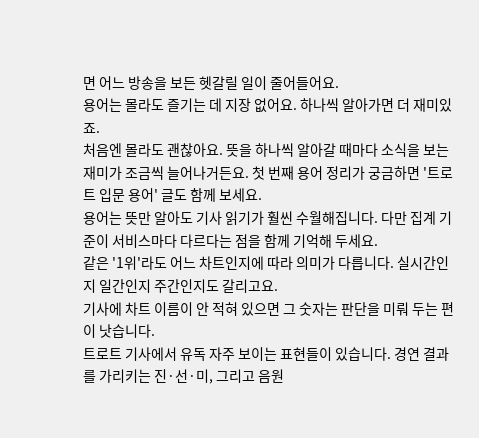면 어느 방송을 보든 헷갈릴 일이 줄어들어요.
용어는 몰라도 즐기는 데 지장 없어요. 하나씩 알아가면 더 재미있죠.
처음엔 몰라도 괜찮아요. 뜻을 하나씩 알아갈 때마다 소식을 보는 재미가 조금씩 늘어나거든요. 첫 번째 용어 정리가 궁금하면 '트로트 입문 용어' 글도 함께 보세요.
용어는 뜻만 알아도 기사 읽기가 훨씬 수월해집니다. 다만 집계 기준이 서비스마다 다르다는 점을 함께 기억해 두세요.
같은 '1위'라도 어느 차트인지에 따라 의미가 다릅니다. 실시간인지 일간인지 주간인지도 갈리고요.
기사에 차트 이름이 안 적혀 있으면 그 숫자는 판단을 미뤄 두는 편이 낫습니다.
트로트 기사에서 유독 자주 보이는 표현들이 있습니다. 경연 결과를 가리키는 진·선·미, 그리고 음원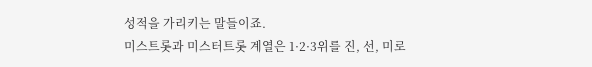성적을 가리키는 말들이죠.
미스트롯과 미스터트롯 계열은 1·2·3위를 진, 선, 미로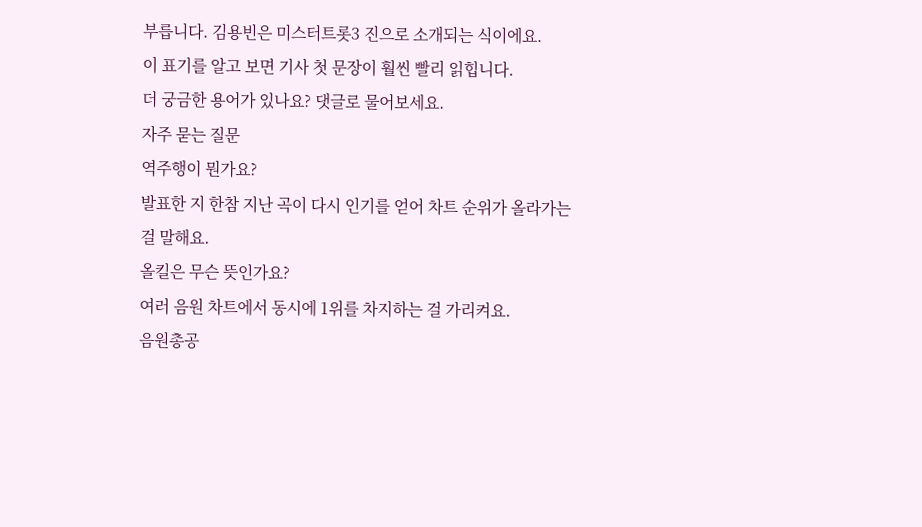부릅니다. 김용빈은 미스터트롯3 진으로 소개되는 식이에요.
이 표기를 알고 보면 기사 첫 문장이 훨씬 빨리 읽힙니다.
더 궁금한 용어가 있나요? 댓글로 물어보세요.
자주 묻는 질문
역주행이 뭔가요?
발표한 지 한참 지난 곡이 다시 인기를 얻어 차트 순위가 올라가는 걸 말해요.
올킬은 무슨 뜻인가요?
여러 음원 차트에서 동시에 1위를 차지하는 걸 가리켜요.
음원총공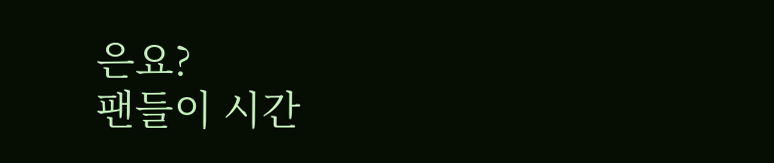은요?
팬들이 시간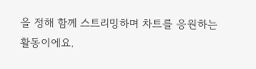을 정해 함께 스트리밍하며 차트를 응원하는 활동이에요.